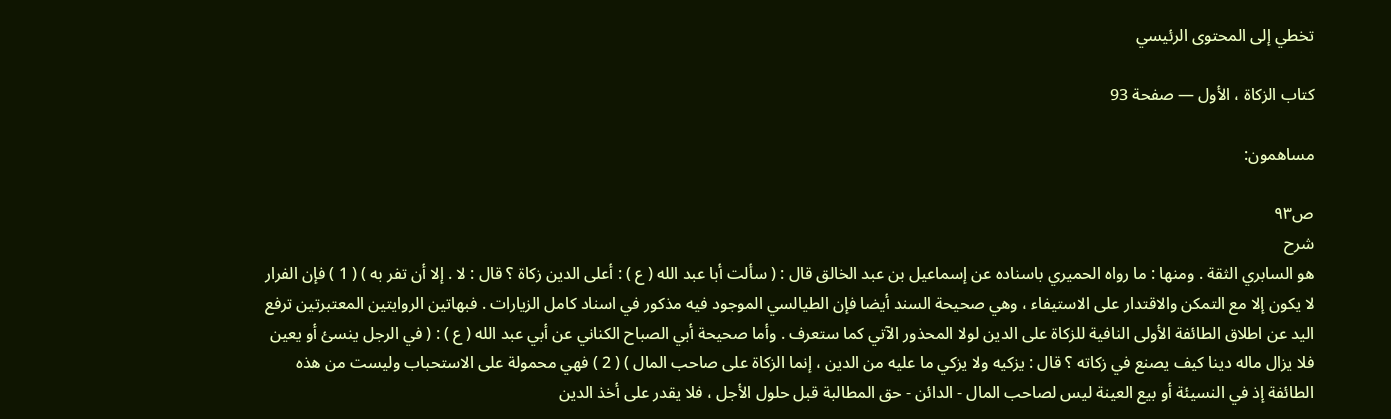تخطي إلى المحتوى الرئيسي

كتاب الزكاة ، الأول — صفحة 93

مساهمون:

ص٩٣
شرح
هو السابري الثقة . ومنها : ما رواه الحميري باسناده عن إسماعيل بن عبد الخالق قال : ( سألت أبا عبد الله ( ع ) : أعلى الدين زكاة ؟ قال : لا . إلا أن تفر به ) ( 1 ) فإن الفرار لا يكون إلا مع التمكن والاقتدار على الاستيفاء ، وهي صحيحة السند أيضا فإن الطيالسي الموجود فيه مذكور في اسناد كامل الزيارات . فبهاتين الروايتين المعتبرتين ترفع اليد عن اطلاق الطائفة الأولى النافية للزكاة على الدين لولا المحذور الآتي كما ستعرف . وأما صحيحة أبي الصباح الكناني عن أبي عبد الله ( ع ) : ( في الرجل ينسئ أو يعين فلا يزال ماله دينا كيف يصنع في زكاته ؟ قال : يزكيه ولا يزكي ما عليه من الدين ، إنما الزكاة على صاحب المال ) ( 2 ) فهي محمولة على الاستحباب وليست من هذه الطائفة إذ في النسيئة أو بيع العينة ليس لصاحب المال - الدائن - حق المطالبة قبل حلول الأجل ، فلا يقدر على أخذ الدين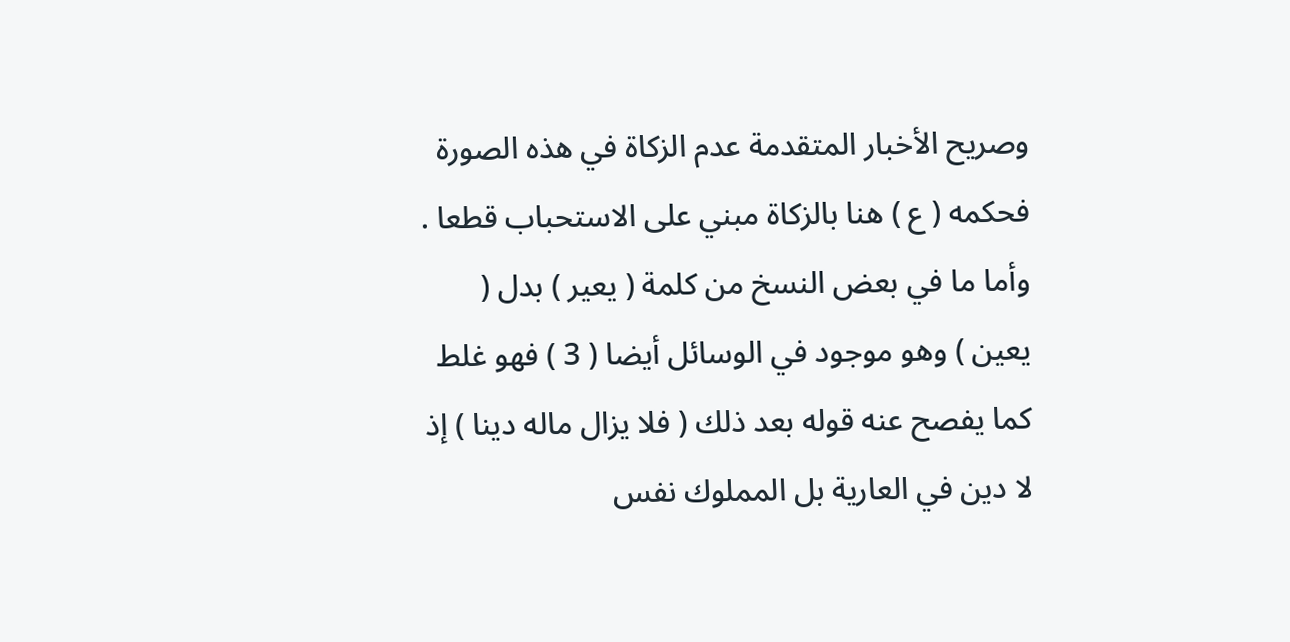وصريح الأخبار المتقدمة عدم الزكاة في هذه الصورة فحكمه ( ع ) هنا بالزكاة مبني على الاستحباب قطعا . وأما ما في بعض النسخ من كلمة ( يعير ) بدل ( يعين ) وهو موجود في الوسائل أيضا ( 3 ) فهو غلط كما يفصح عنه قوله بعد ذلك ( فلا يزال ماله دينا ) إذ لا دين في العارية بل المملوك نفس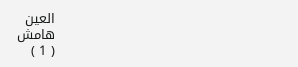العين
هامش
( 1 )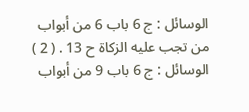الوسائل : ج 6 باب 6 من أبواب من تجب عليه الزكاة ح 13 . ( 2 ) الوسائل : ج 6 باب 9 من أبواب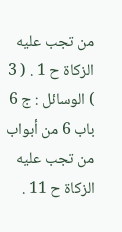من تجب عليه الزكاة ح 1 . ( 3 ) الوسائل : ج 6 باب 6 من أبواب من تجب عليه الزكاة ح 11 .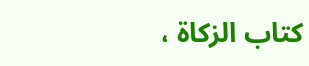كتاب الزكاة ،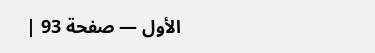الأول — صفحة 93 |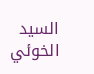السيد الخوئي